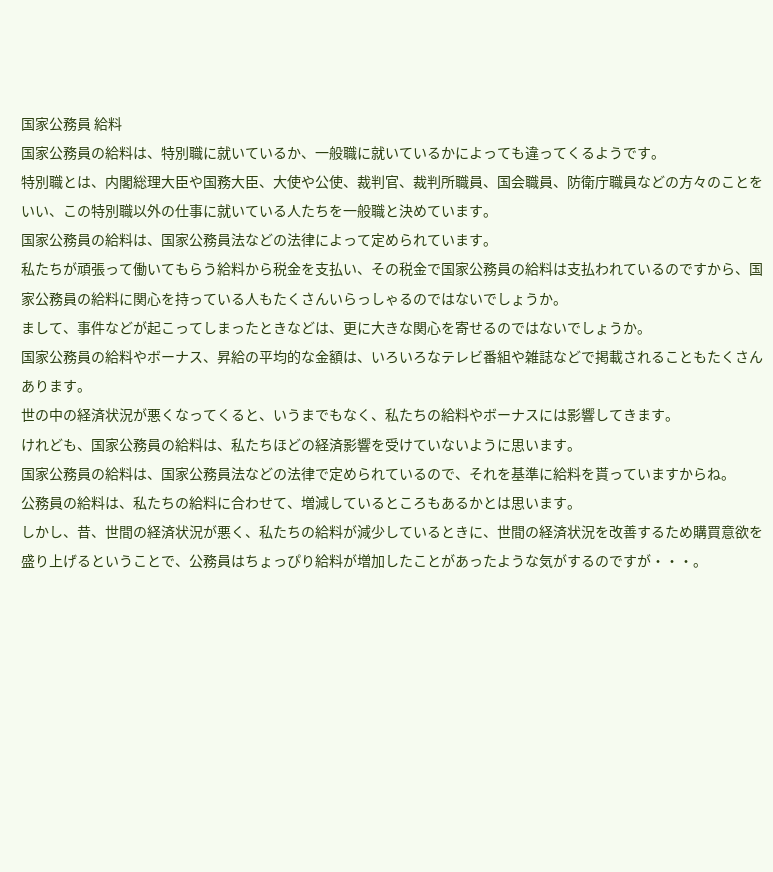国家公務員 給料
国家公務員の給料は、特別職に就いているか、一般職に就いているかによっても違ってくるようです。
特別職とは、内閣総理大臣や国務大臣、大使や公使、裁判官、裁判所職員、国会職員、防衛庁職員などの方々のことをいい、この特別職以外の仕事に就いている人たちを一般職と決めています。
国家公務員の給料は、国家公務員法などの法律によって定められています。
私たちが頑張って働いてもらう給料から税金を支払い、その税金で国家公務員の給料は支払われているのですから、国家公務員の給料に関心を持っている人もたくさんいらっしゃるのではないでしょうか。
まして、事件などが起こってしまったときなどは、更に大きな関心を寄せるのではないでしょうか。
国家公務員の給料やボーナス、昇給の平均的な金額は、いろいろなテレビ番組や雑誌などで掲載されることもたくさんあります。
世の中の経済状況が悪くなってくると、いうまでもなく、私たちの給料やボーナスには影響してきます。
けれども、国家公務員の給料は、私たちほどの経済影響を受けていないように思います。
国家公務員の給料は、国家公務員法などの法律で定められているので、それを基準に給料を貰っていますからね。
公務員の給料は、私たちの給料に合わせて、増減しているところもあるかとは思います。
しかし、昔、世間の経済状況が悪く、私たちの給料が減少しているときに、世間の経済状況を改善するため購買意欲を盛り上げるということで、公務員はちょっぴり給料が増加したことがあったような気がするのですが・・・。